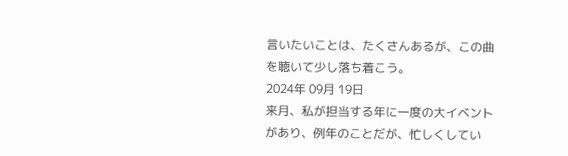言いたいことは、たくさんあるが、この曲を聴いて少し落ち着こう。
2024年 09月 19日
来月、私が担当する年に一度の大イベントがあり、例年のことだが、忙しくしてい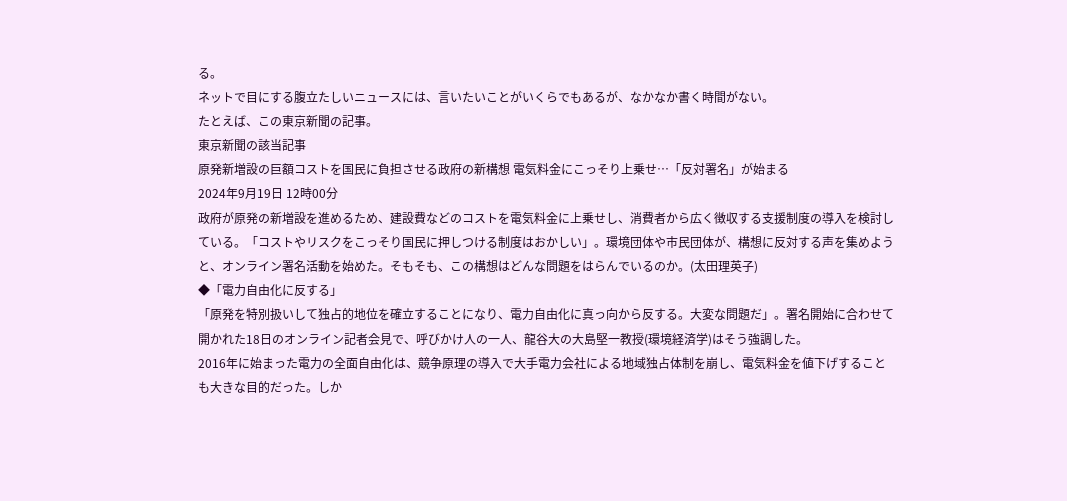る。
ネットで目にする腹立たしいニュースには、言いたいことがいくらでもあるが、なかなか書く時間がない。
たとえば、この東京新聞の記事。
東京新聞の該当記事
原発新増設の巨額コストを国民に負担させる政府の新構想 電気料金にこっそり上乗せ…「反対署名」が始まる
2024年9月19日 12時00分
政府が原発の新増設を進めるため、建設費などのコストを電気料金に上乗せし、消費者から広く徴収する支援制度の導入を検討している。「コストやリスクをこっそり国民に押しつける制度はおかしい」。環境団体や市民団体が、構想に反対する声を集めようと、オンライン署名活動を始めた。そもそも、この構想はどんな問題をはらんでいるのか。(太田理英子)
◆「電力自由化に反する」
「原発を特別扱いして独占的地位を確立することになり、電力自由化に真っ向から反する。大変な問題だ」。署名開始に合わせて開かれた18日のオンライン記者会見で、呼びかけ人の一人、龍谷大の大島堅一教授(環境経済学)はそう強調した。
2016年に始まった電力の全面自由化は、競争原理の導入で大手電力会社による地域独占体制を崩し、電気料金を値下げすることも大きな目的だった。しか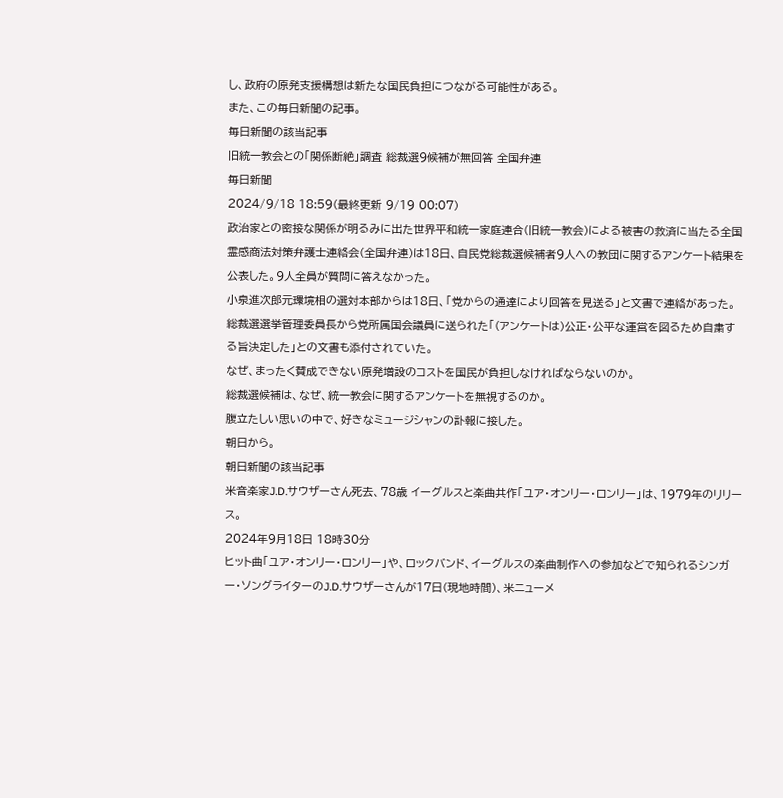し、政府の原発支援構想は新たな国民負担につながる可能性がある。
また、この毎日新聞の記事。
毎日新聞の該当記事
旧統一教会との「関係断絶」調査 総裁選9候補が無回答 全国弁連
毎日新聞
2024/9/18 18:59(最終更新 9/19 00:07)
政治家との密接な関係が明るみに出た世界平和統一家庭連合(旧統一教会)による被害の救済に当たる全国霊感商法対策弁護士連絡会(全国弁連)は18日、自民党総裁選候補者9人への教団に関するアンケート結果を公表した。9人全員が質問に答えなかった。
小泉進次郎元環境相の選対本部からは18日、「党からの通達により回答を見送る」と文書で連絡があった。総裁選選挙管理委員長から党所属国会議員に送られた「(アンケートは)公正・公平な運営を図るため自粛する旨決定した」との文書も添付されていた。
なぜ、まったく賛成できない原発増設のコストを国民が負担しなければならないのか。
総裁選候補は、なぜ、統一教会に関するアンケートを無視するのか。
腹立たしい思いの中で、好きなミュージシャンの訃報に接した。
朝日から。
朝日新聞の該当記事
米音楽家J.D.サウザーさん死去、78歳 イーグルスと楽曲共作「ユア・オンリー・ロンリー」は、1979年のリリース。
2024年9月18日 18時30分
ヒット曲「ユア・オンリー・ロンリー」や、ロックバンド、イーグルスの楽曲制作への参加などで知られるシンガー・ソングライターのJ.D.サウザーさんが17日(現地時間)、米ニューメ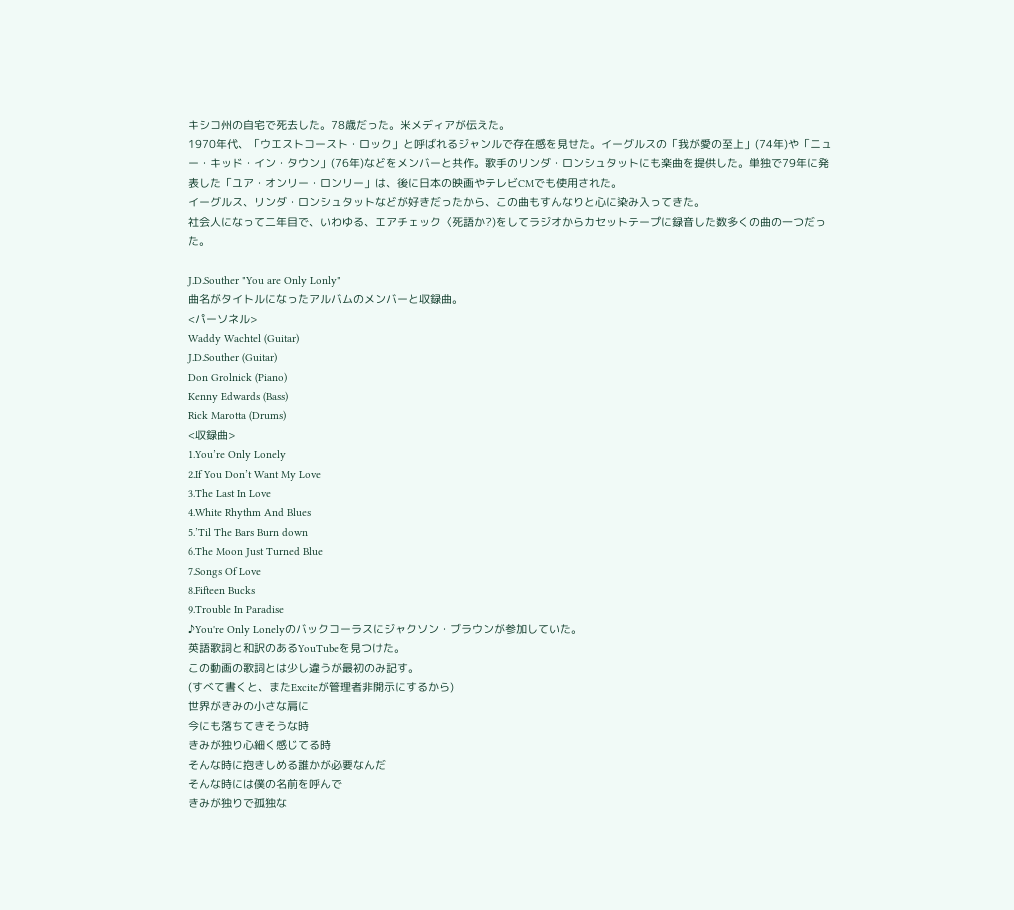キシコ州の自宅で死去した。78歳だった。米メディアが伝えた。
1970年代、「ウエストコースト・ロック」と呼ばれるジャンルで存在感を見せた。イーグルスの「我が愛の至上」(74年)や「ニュー・キッド・イン・タウン」(76年)などをメンバーと共作。歌手のリンダ・ロンシュタットにも楽曲を提供した。単独で79年に発表した「ユア・オンリー・ロンリー」は、後に日本の映画やテレビCMでも使用された。
イーグルス、リンダ・ロンシュタットなどが好きだったから、この曲もすんなりと心に染み入ってきた。
社会人になって二年目で、いわゆる、エアチェック〈死語か?)をしてラジオからカセットテープに録音した数多くの曲の一つだった。

J.D.Souther "You are Only Lonly"
曲名がタイトルになったアルバムのメンバーと収録曲。
<パーソネル>
Waddy Wachtel (Guitar)
J.D.Souther (Guitar)
Don Grolnick (Piano)
Kenny Edwards (Bass)
Rick Marotta (Drums)
<収録曲>
1.You’re Only Lonely
2.If You Don’t Want My Love
3.The Last In Love
4.White Rhythm And Blues
5.’Til The Bars Burn down
6.The Moon Just Turned Blue
7.Songs Of Love
8.Fifteen Bucks
9.Trouble In Paradise
♪You're Only Lonelyのバックコーラスにジャクソン・ブラウンが参加していた。
英語歌詞と和訳のあるYouTubeを見つけた。
この動画の歌詞とは少し違うが最初のみ記す。
(すべて書くと、またExciteが管理者非開示にするから)
世界がきみの小さな肩に
今にも落ちてきそうな時
きみが独り心細く感じてる時
そんな時に抱きしめる誰かが必要なんだ
そんな時には僕の名前を呼んで
きみが独りで孤独な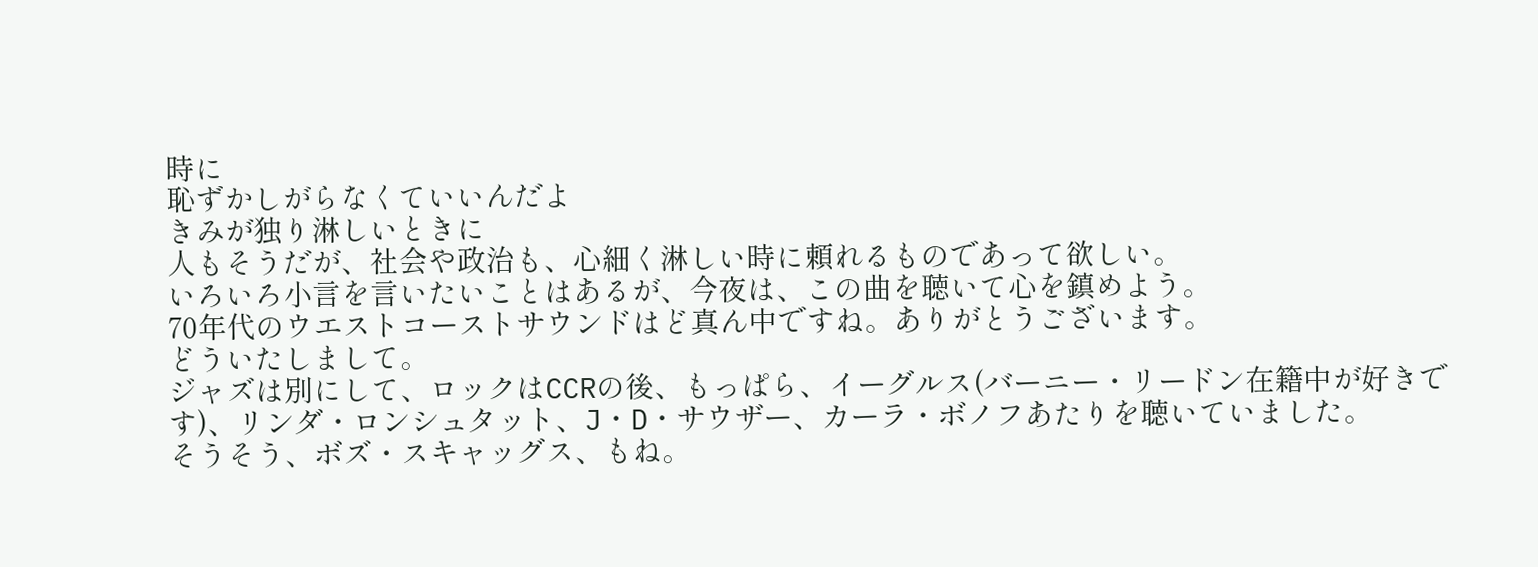時に
恥ずかしがらなくていいんだよ
きみが独り淋しいときに
人もそうだが、社会や政治も、心細く淋しい時に頼れるものであって欲しい。
いろいろ小言を言いたいことはあるが、今夜は、この曲を聴いて心を鎮めよう。
70年代のウエストコーストサウンドはど真ん中ですね。ありがとうございます。
どういたしまして。
ジャズは別にして、ロックはCCRの後、もっぱら、イーグルス(バーニー・リードン在籍中が好きです)、リンダ・ロンシュタット、J・D・サウザー、カーラ・ボノフあたりを聴いていました。
そうそう、ボズ・スキャッグス、もね。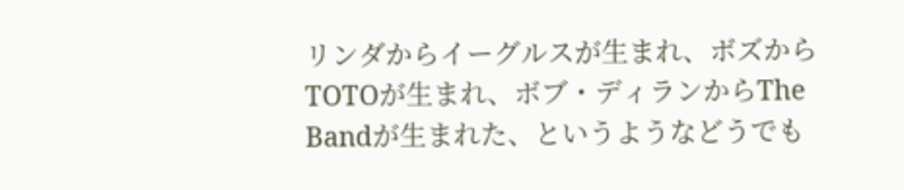リンダからイーグルスが生まれ、ボズからTOTOが生まれ、ボブ・ディランからThe Bandが生まれた、というようなどうでも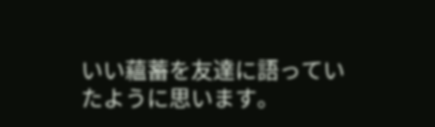いい蘊蓄を友達に語っていたように思います。